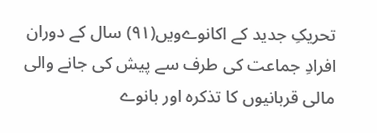تحریکِ جدید کے اکانوےویں(۹۱) سال کے دوران افرادِ جماعت کی طرف سے پیش کی جانے والی مالی قربانیوں کا تذکرہ اور بانوے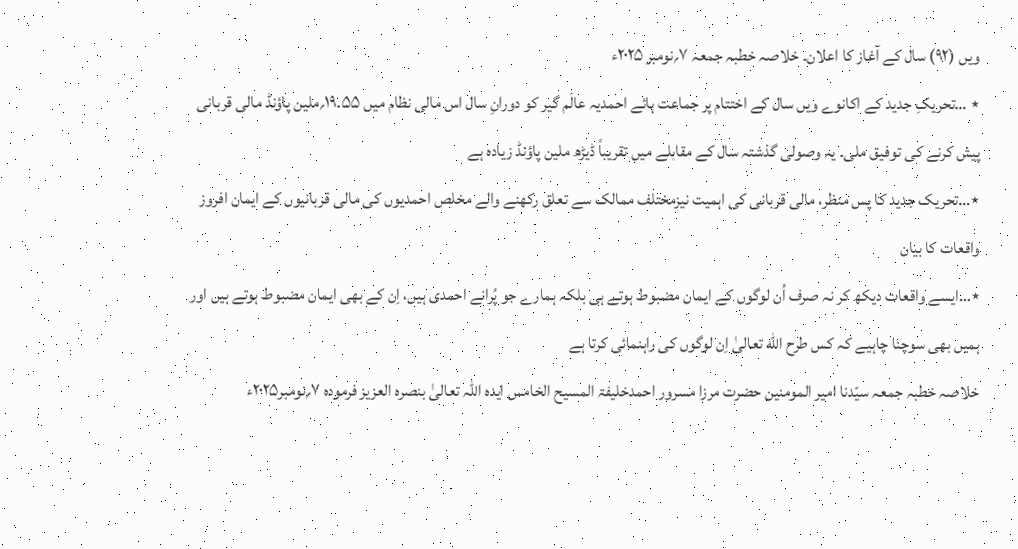ویں (۹۲) سال کے آغاز کا اعلان۔ خلاصہ خطبہ جمعہ ۷؍نومبر ۲۰۲۵ء
٭ …تحریکِ جدید کے اکانوے ویں سال کے اختتام پر جماعت ہائے احمدیہ عالَم گیر کو دورانِ سال اس مالی نظام میں ۱۹.۵۵؍ملین پاؤنڈ مالی قربانی پیش کرنے کی توفیق ملی۔ یہ وصولی گذشتہ سال کے مقابلے میں تقریباً ڈیڑھ ملین پاؤنڈ زیادہ ہے
٭…تحریک جدید کا پس منظر، مالی قربانی کی اہمیت نیزمختلف ممالک سے تعلق رکھنے والے مخلص احمدیوں کی مالی قربانیوں کے ایمان افروز واقعات کا بیان
٭…ایسے واقعات دیکھ کر نہ صرف اُن لوگوں کے ایمان مضبوط ہوتے ہی بلکہ ہمارے جو پُرانے احمدی ہیں، اِن کے بھی ایمان مضبوط ہوتے ہیں اور ہمیں بھی سوچنا چاہیے کہ کس طرح الله تعالیٰ اِن لوگوں کی راہنمائی کرتا ہے
خلاصہ خطبہ جمعہ سیّدنا امیر المومنین حضرت مرزا مسرور احمدخلیفۃ المسیح الخامس ایدہ اللہ تعالیٰ بنصرہ العزیز فرمودہ ۷؍نومبر۲۰۲۵ء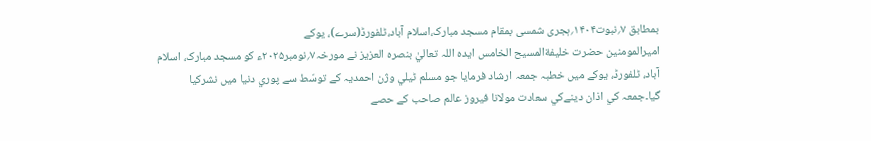بمطابق ۷؍نبوت۱۴۰۴؍ہجری شمسی بمقام مسجد مبارک،اسلام آباد،ٹلفورڈ(سرے)، یوکے
اميرالمومنين حضرت خليفةالمسيح الخامس ايدہ اللہ تعاليٰ بنصرہ العزيز نے مورخہ۷؍نومبر۲۰۲۵ء کو مسجد مبارک، اسلام آباد، ٹلفورڈ، يوکے ميں خطبہ جمعہ ارشاد فرمايا جو مسلم ٹيلي وژن احمديہ کے توسّط سے پوري دنيا ميں نشرکيا گيا۔جمعہ کي اذان دينےکي سعادت مولانا فیروز عالم صاحب کے حصے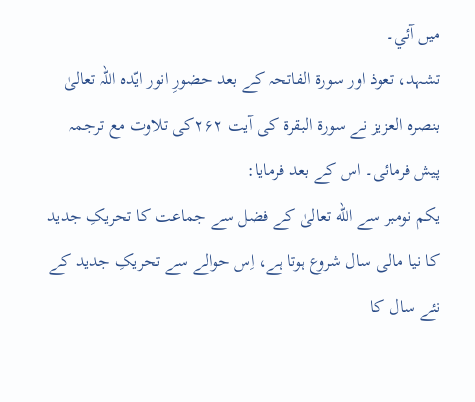ميں آئي۔
تشہد، تعوذ اور سورۃ الفاتحہ کے بعد حضورِ انور ایّدہ اللہ تعالیٰ بنصرہ العزیز نے سورۃ البقرۃ کی آیت ۲۶۲کی تلاوت مع ترجمہ پیش فرمائی۔ اس کے بعد فرمایا:
یکم نومبر سے الله تعالیٰ کے فضل سے جماعت کا تحریکِ جدید کا نیا مالی سال شروع ہوتا ہے، اِس حوالے سے تحریکِ جدید کے نئے سال کا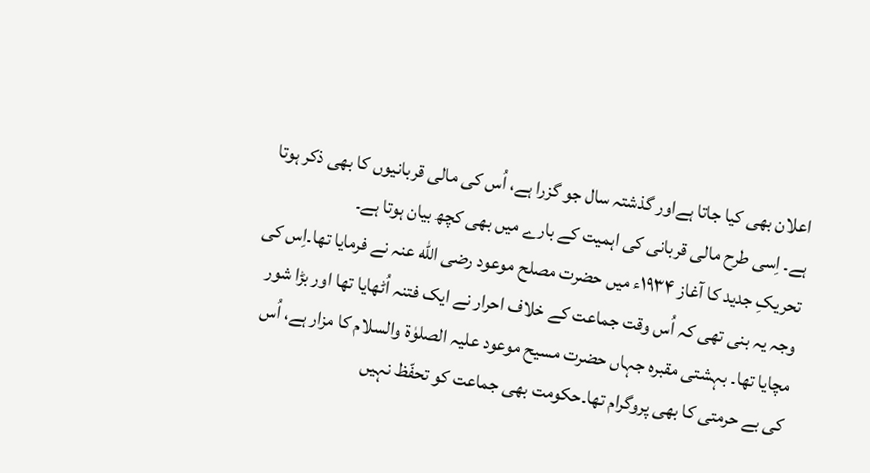اعلان بھی کیا جاتا ہےاور گذشتہ سال جو گزرا ہے، اُس کی مالی قربانیوں کا بھی ذکر ہوتا ہے۔ اِسی طرح مالی قربانی کی اہمیت کے بارے میں بھی کچھ بیان ہوتا ہے۔
تحریکِ جدید کا آغاز ۱۹۳۴ء میں حضرت مصلح موعود رضی الله عنہ نے فرمایا تھا۔اِس کی وجہ یہ بنی تھی کہ اُس وقت جماعت کے خلاف احرار نے ایک فتنہ اُٹھایا تھا اور بڑا شور مچایا تھا۔ بہشتی مقبرہ جہاں حضرت مسیح موعود علیہ الصلوٰۃ والسلام کا مزار ہے، اُس کی بے حرمتی کا بھی پروگرام تھا۔حکومت بھی جماعت کو تحفّظ نہیں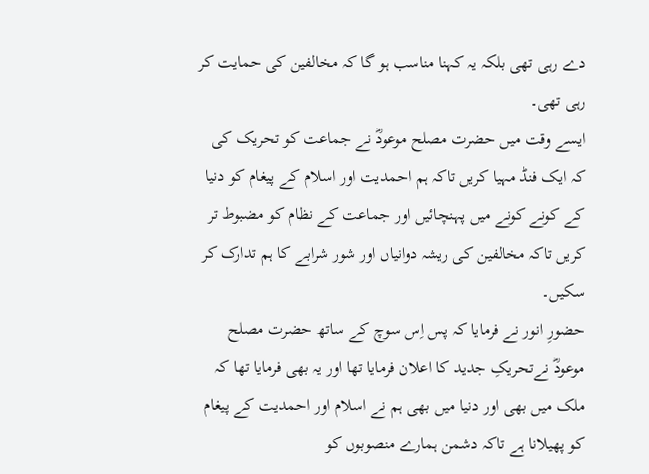دے رہی تھی بلکہ یہ کہنا مناسب ہو گا کہ مخالفین کی حمایت کر رہی تھی۔
ایسے وقت میں حضرت مصلح موعودؓ نے جماعت کو تحریک کی کہ ایک فنڈ مہیا کریں تاکہ ہم احمدیت اور اسلام کے پیغام کو دنیا کے کونے کونے میں پہنچائیں اور جماعت کے نظام کو مضبوط تر کریں تاکہ مخالفین کی ریشہ دوانیاں اور شور شرابے کا ہم تدارک کر سکیں۔
حضورِ انور نے فرمایا کہ پس اِس سوچ کے ساتھ حضرت مصلح موعودؓ نےتحریکِ جدید کا اعلان فرمایا تھا اور یہ بھی فرمایا تھا کہ ملک میں بھی اور دنیا میں بھی ہم نے اسلام اور احمدیت کے پیغام کو پھیلانا ہے تاکہ دشمن ہمارے منصوبوں کو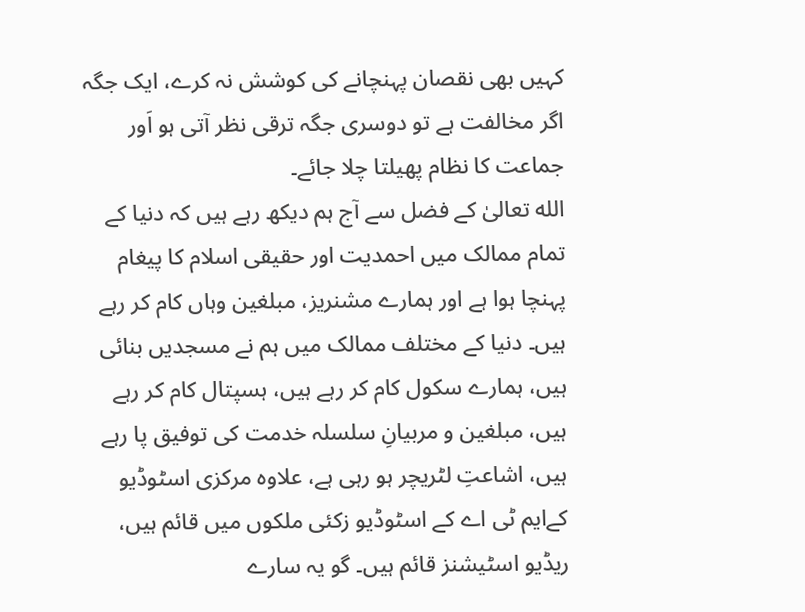کہیں بھی نقصان پہنچانے کی کوشش نہ کرے، ایک جگہ اگر مخالفت ہے تو دوسری جگہ ترقی نظر آتی ہو اَور جماعت کا نظام پھیلتا چلا جائے۔
الله تعالیٰ کے فضل سے آج ہم دیکھ رہے ہیں کہ دنیا کے تمام ممالک میں احمدیت اور حقیقی اسلام کا پیغام پہنچا ہوا ہے اور ہمارے مشنریز، مبلغین وہاں کام کر رہے ہیں۔ دنیا کے مختلف ممالک میں ہم نے مسجدیں بنائی ہیں، ہمارے سکول کام کر رہے ہیں، ہسپتال کام کر رہے ہیں، مبلغین و مربیانِ سلسلہ خدمت کی توفیق پا رہے ہیں، اشاعتِ لٹریچر ہو رہی ہے، علاوہ مرکزی اسٹوڈیو کےایم ٹی اے کے اسٹوڈیو زکئی ملکوں میں قائم ہیں، ریڈیو اسٹیشنز قائم ہیں۔ گو یہ سارے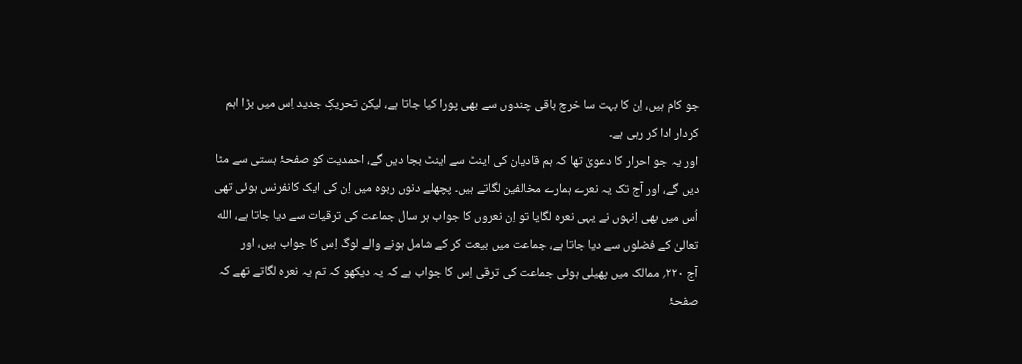جو کام ہیں، اِن کا بہت سا خرچ باقی چندوں سے بھی پورا کیا جاتا ہے، لیکن تحریکِ جدید اِس میں بڑا اہم کردار ادا کر رہی ہے۔
اور یہ جو احرار کا دعویٰ تھا کہ ہم قادیان کی اینٹ سے اینٹ بجا دیں گے، احمدیت کو صفحۂ ہستی سے مٹا دیں گے، اور آج تک یہ نعرے ہمارے مخالفین لگاتے ہیں۔ پچھلے دنوں ربوہ میں اِن کی ایک کانفرنس ہوئی تھی اُس میں بھی اِنہوں نے یہی نعرہ لگایا تو اِن نعروں کا جواب ہر سال جماعت کی ترقیات سے دیا جاتا ہے، الله تعالیٰ کے فضلوں سے دیا جاتا ہے، جماعت میں بیعت کر کے شامل ہونے والے لوگ اِس کا جواب ہیں، اور
آج ۲۲۰؍ ممالک میں پھیلی ہوئی جماعت کی ترقی اِس کا جواب ہے کہ یہ دیکھو کہ تم یہ نعرہ لگاتے تھے کہ صفحۂ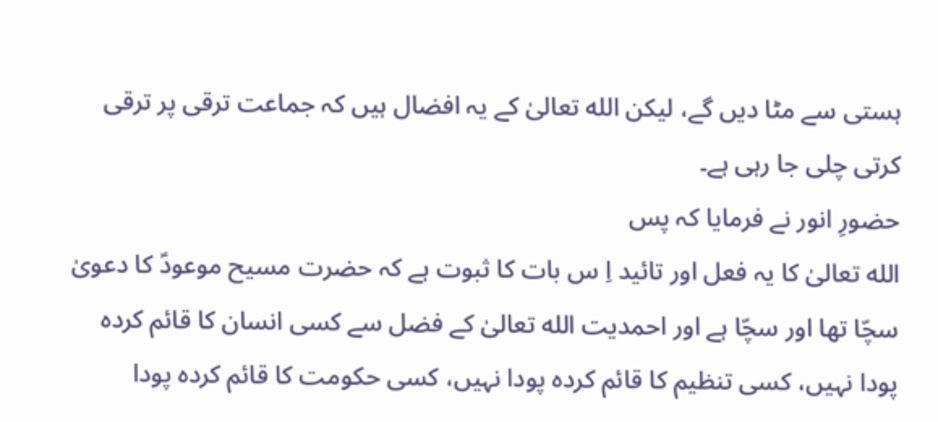ہستی سے مٹا دیں گے، لیکن الله تعالیٰ کے یہ افضال ہیں کہ جماعت ترقی پر ترقی کرتی چلی جا رہی ہے۔
حضورِ انور نے فرمایا کہ پس
الله تعالیٰ کا یہ فعل اور تائید اِ س بات کا ثبوت ہے کہ حضرت مسیح موعودؑ کا دعویٰ سچّا تھا اور سچّا ہے اور احمدیت الله تعالیٰ کے فضل سے کسی انسان کا قائم کردہ پودا نہیں، کسی تنظیم کا قائم کردہ پودا نہیں، کسی حکومت کا قائم کردہ پودا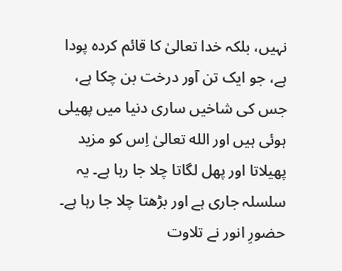نہیں، بلکہ خدا تعالیٰ کا قائم کردہ پودا ہے، جو ایک تن آور درخت بن چکا ہے، جس کی شاخیں ساری دنیا میں پھیلی ہوئی ہیں اور الله تعالیٰ اِس کو مزید پھیلاتا اور پھل لگاتا چلا جا رہا ہے۔ یہ سلسلہ جاری ہے اور بڑھتا چلا جا رہا ہے۔
حضورِ انور نے تلاوت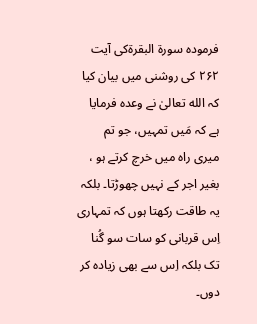فرمودہ سورۃ البقرۃکی آیت ۲۶۲ کی روشنی میں بیان کیا کہ الله تعالیٰ نے وعدہ فرمایا ہے کہ مَیں تمہیں، جو تم میری راہ میں خرچ کرتے ہو ، بغیر اجر کے نہیں چھوڑتا۔ بلکہ یہ طاقت رکھتا ہوں کہ تمہاری اِس قربانی کو سات سو گُنا تک بلکہ اِس سے بھی زیادہ کر دوں۔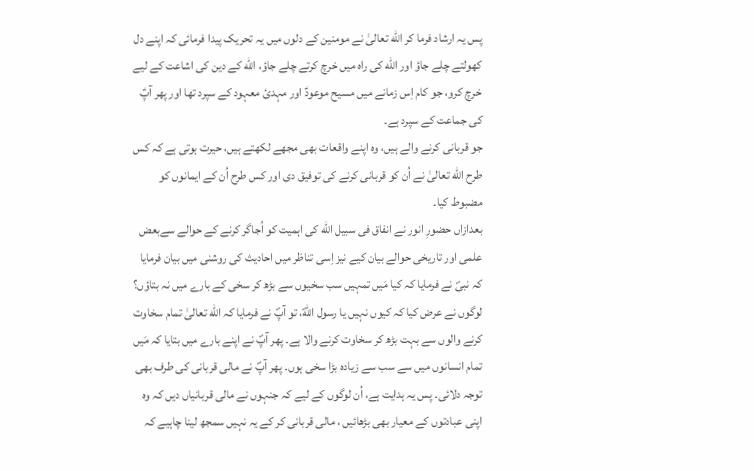پس یہ ارشاد فرما کر الله تعالیٰ نے مومنین کے دلوں میں یہ تحریک پیدا فرمائی کہ اپنے دل کھولتے چلے جاؤ اور الله کی راہ میں خرچ کرتے چلے جاؤ، الله کے دین کی اشاعت کے لیے خرچ کرو، جو کام اِس زمانے میں مسیح موعودؑ اور مہدیٔ معہود کے سپرد تھا اور پھر آپؑ کی جماعت کے سپرد ہے۔
جو قربانی کرنے والے ہیں، وہ اپنے واقعات بھی مجھے لکھتے ہیں، حیرت ہوتی ہے کہ کس طرح الله تعالیٰ نے اُن کو قربانی کرنے کی توفیق دی اور کس طرح اُن کے ایمانوں کو مضبوط کیا۔
بعدازاں حضورِ انور نے انفاق فی سبیل الله کی اہمیت کو اُجاگر کرنے کے حوالے سےبعض علمی اور تاریخی حوالے بیان کیے نیز اِسی تناظر میں احادیث کی روشنی میں بیان فرمایا کہ نبیؐ نے فرمایا کہ کیا مَیں تمہیں سب سخیوں سے بڑھ کر سخی کے بارے میں نہ بتاؤں؟ لوگوں نے عرض کیا کہ کیوں نہیں یا رسول اللهؐ، تو آپؐ نے فرمایا کہ الله تعالیٰ تمام سخاوت کرنے والوں سے بہت بڑھ کر سخاوت کرنے والا ہے۔ پھر آپؐ نے اپنے بارے میں بتایا کہ مَیں تمام انسانوں میں سے سب سے زیادہ بڑا سخی ہوں۔ پھر آپؐ نے مالی قربانی کی طرف بھی توجہ دلائی۔ پس یہ ہدایت ہے، اُن لوگوں کے لیے کہ جنہوں نے مالی قربانیاں دیں کہ وہ اپنی عبادتوں کے معیار بھی بڑھائیں ، مالی قربانی کر کے یہ نہیں سمجھ لینا چاہیے کہ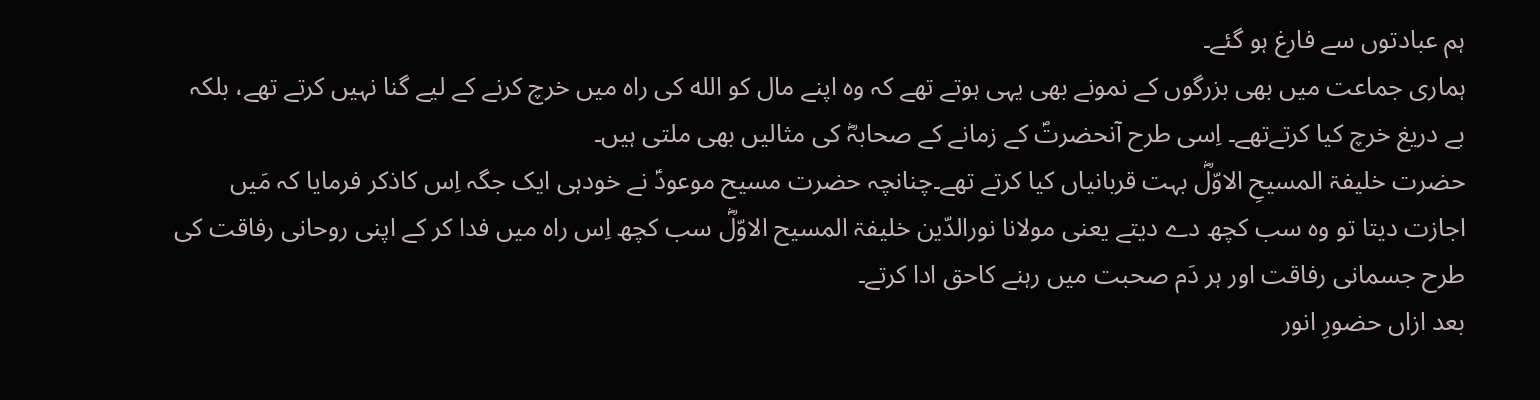ہم عبادتوں سے فارغ ہو گئے۔
ہماری جماعت میں بھی بزرگوں کے نمونے بھی یہی ہوتے تھے کہ وہ اپنے مال کو الله کی راہ میں خرچ کرنے کے لیے گنا نہیں کرتے تھے، بلکہ بے دریغ خرچ کیا کرتےتھے۔ اِسی طرح آنحضرتؐ کے زمانے کے صحابہؓ کی مثالیں بھی ملتی ہیں۔
حضرت خلیفۃ المسیحِ الاوّلؓ بہت قربانیاں کیا کرتے تھے۔چنانچہ حضرت مسیح موعودؑ نے خودہی ایک جگہ اِس کاذکر فرمایا کہ مَیں اجازت دیتا تو وہ سب کچھ دے دیتے یعنی مولانا نورالدّین خلیفۃ المسیح الاوّلؓ سب کچھ اِس راہ میں فدا کر کے اپنی روحانی رفاقت کی طرح جسمانی رفاقت اور ہر دَم صحبت میں رہنے کاحق ادا کرتے۔
بعد ازاں حضورِ انور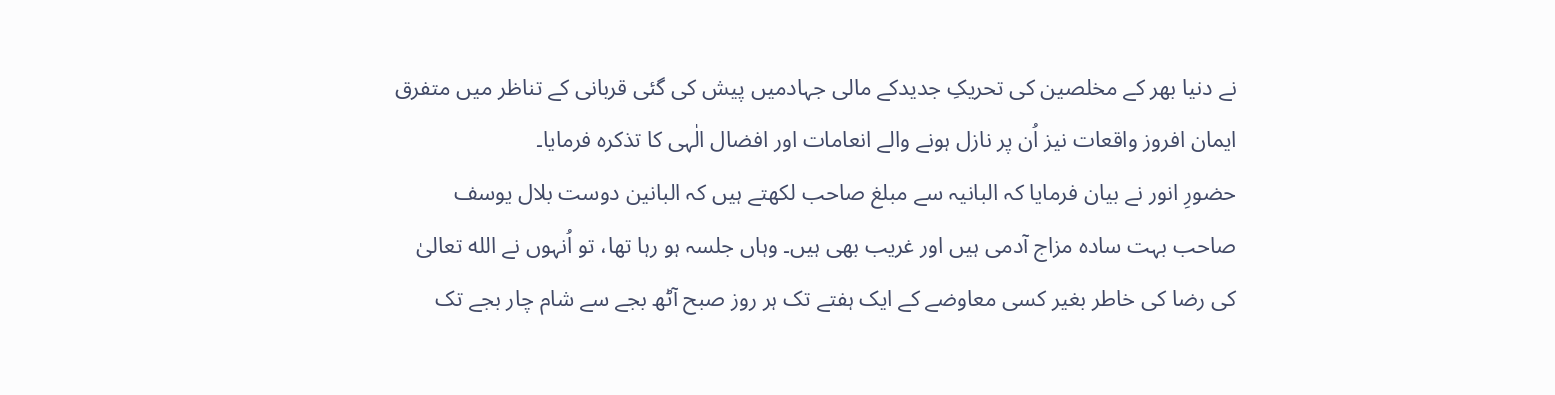نے دنیا بھر کے مخلصین کی تحریکِ جدیدکے مالی جہادمیں پیش کی گئی قربانی کے تناظر میں متفرق ایمان افروز واقعات نیز اُن پر نازل ہونے والے انعامات اور افضال الٰہی کا تذکرہ فرمایا۔
حضورِ انور نے بیان فرمایا کہ البانیہ سے مبلغ صاحب لکھتے ہیں کہ البانین دوست بلال یوسف صاحب بہت سادہ مزاج آدمی ہیں اور غریب بھی ہیں۔ وہاں جلسہ ہو رہا تھا، تو اُنہوں نے الله تعالیٰ کی رضا کی خاطر بغیر کسی معاوضے کے ایک ہفتے تک ہر روز صبح آٹھ بجے سے شام چار بجے تک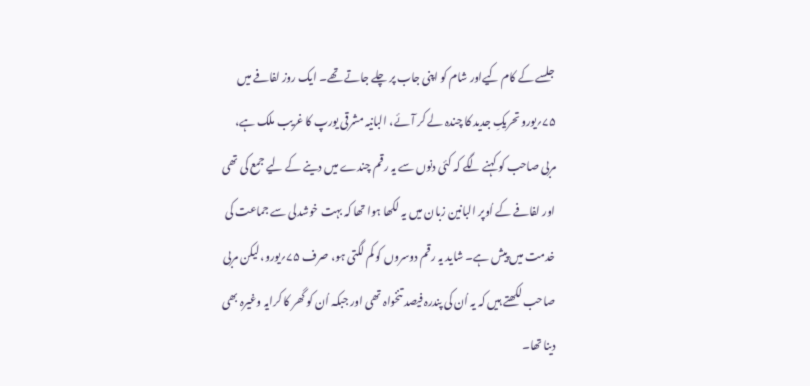جلسے کے کام کیےاور شام کو اپنی جاب پر چلے جاتے تھے۔ ایک روز لفافے میں ۷۵؍یورو تحریکِ جدید کا چندہ لے کر آئے، البانیہ مشرقی یورپ کا غریب ملک ہے، مربی صاحب کو کہنے لگے کہ کئی دنوں سے یہ رقم چندے میں دینے کے لیے جمع کی تھی اور لفافے کے اُوپر البانین زبان میں یہ لکھا ہوا تھا کہ بہت خوشدلی سے جماعت کی خدمت میں پیش ہے۔ شاید یہ رقم دوسروں کو کم لگتی ہو، صرف ۷۵؍یورو، لیکن مربی صاحب لکھتے ہیں کہ یہ اُن کی پندرہ فیصد تنخواہ تھی اور جبکہ اُن کو گھر کا کرایہ وغیرہ بھی دینا تھا۔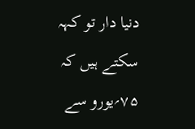دنیا دار تو کہہ سکتے ہیں کہ ۷۵؍یورو سے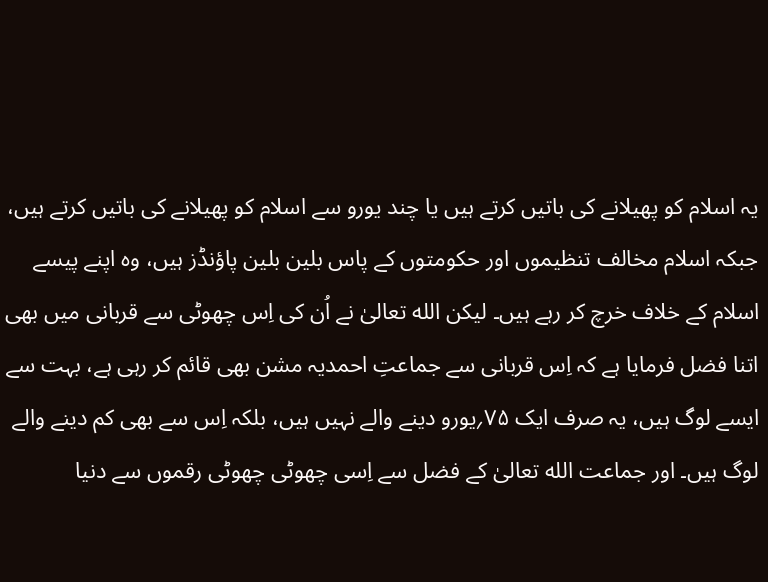یہ اسلام کو پھیلانے کی باتیں کرتے ہیں یا چند یورو سے اسلام کو پھیلانے کی باتیں کرتے ہیں، جبکہ اسلام مخالف تنظیموں اور حکومتوں کے پاس بلین بلین پاؤنڈز ہیں، وہ اپنے پیسے اسلام کے خلاف خرچ کر رہے ہیں۔ لیکن الله تعالیٰ نے اُن کی اِس چھوٹی سے قربانی میں بھی اتنا فضل فرمایا ہے کہ اِس قربانی سے جماعتِ احمدیہ مشن بھی قائم کر رہی ہے، بہت سے ایسے لوگ ہیں، یہ صرف ایک ۷۵؍یورو دینے والے نہیں ہیں، بلکہ اِس سے بھی کم دینے والے لوگ ہیں۔ اور جماعت الله تعالیٰ کے فضل سے اِسی چھوٹی چھوٹی رقموں سے دنیا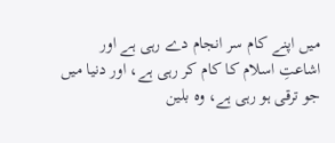میں اپنے کام سر انجام دے رہی ہے اور اشاعتِ اسلام کا کام کر رہی ہے، اور دنیا میں جو ترقی ہو رہی ہے، وہ بلین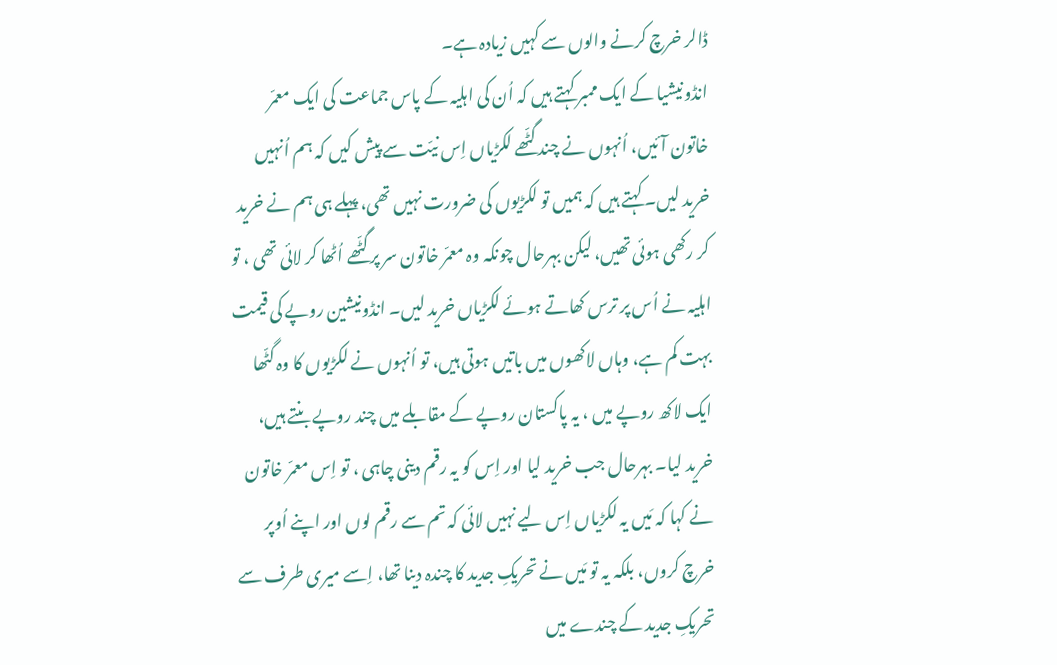ڈالر خرچ کرنے والوں سے کہیں زیادہ ہے۔
انڈونیشیا کے ایک ممبر کہتے ہیں کہ اُن کی اہلیہ کے پاس جماعت کی ایک معمّر خاتون آئیں، اُنہوں نے چند گٹّھے لکڑیاں اِس نیّت سے پیش کیں کہ ہم اُنہیں خرید لیں۔ کہتے ہیں کہ ہمیں تو لکڑیوں کی ضرورت نہیں تھی، پہلے ہی ہم نے خرید کر رکھی ہوئی تھیں، لیکن بہرحال چونکہ وہ معمّر خاتون سر پر گٹّھے اُٹھا کر لائی تھی ، تو اہلیہ نے اُس پر ترس کھاتے ہوئے لکڑیاں خرید لیں۔ انڈونیشین روپے کی قیمت بہت کم ہے، وہاں لاکھوں میں باتیں ہوتی ہیں، تو اُنہوں نے لکڑیوں کا وہ گٹّھا ایک لاکھ روپے میں ، یہ پاکستان روپے کے مقابلے میں چند روپے بنتے ہیں، خرید لیا۔ بہرحال جب خرید لیا اور اِس کو یہ رقم دینی چاہی ، تو اِس معمّر خاتون نے کہا کہ مَیں یہ لکڑیاں اِس لیے نہیں لائی کہ تم سے رقم لوں اور اپنے اُوپر خرچ کروں، بلکہ یہ تو مَیں نے تحریکِ جدید کا چندہ دینا تھا، اِسے میری طرف سے تحریکِ جدید کے چندے میں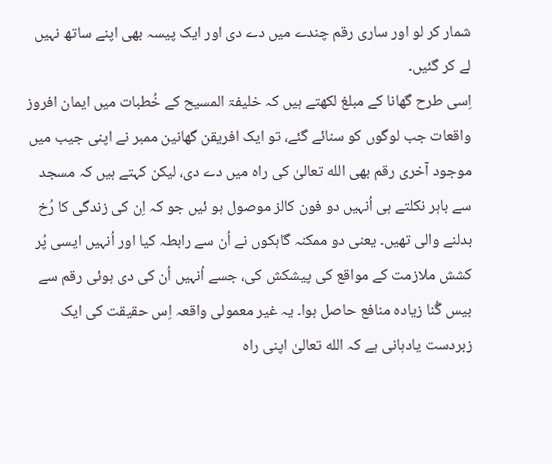شمار کر لو اور ساری رقم چندے میں دے دی اور ایک پیسہ بھی اپنے ساتھ نہیں لے کر گئیں۔
اِسی طرح گھانا کے مبلغ لکھتے ہیں کہ خلیفۃ المسیح کے خُطبات میں ایمان افروز واقعات جب لوگوں کو سنائے گئے، تو ایک افریقن گھانین ممبر نے اپنی جیب میں موجود آخری رقم بھی الله تعالیٰ کی راہ میں دے دی، لیکن کہتے ہیں کہ مسجد سے باہر نکلتے ہی اُنہیں دو فون کالز موصول ہو ئیں جو کہ اِن کی زندگی کا رُخ بدلنے والی تھیں۔ یعنی دو ممکنہ گاہکوں نے اُن سے رابطہ کیا اور اُنہیں ایسی پُر کشش ملازمت کے مواقع کی پیشکش کی، جسے اُنہیں اُن کی دی ہوئی رقم سے بیس گُنا زیادہ منافع حاصل ہوا۔ یہ غیر معمولی واقعہ اِس حقیقت کی ایک زبردست یادہانی ہے کہ الله تعالیٰ اپنی راہ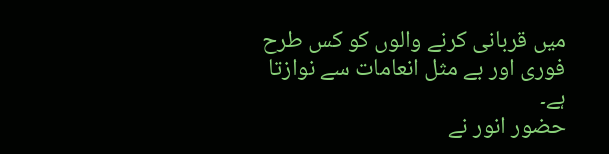میں قربانی کرنے والوں کو کس طرح فوری اور بے مثل انعامات سے نوازتا ہے۔
حضور انور نے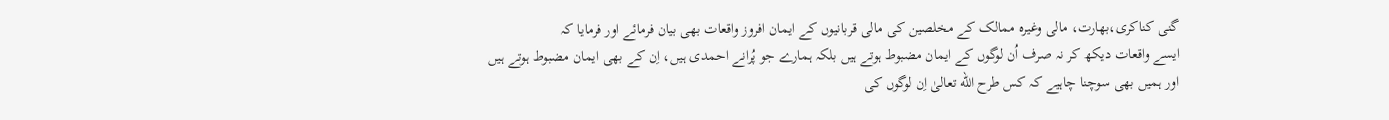گنی کناکری،بھارت، مالی وغیرہ ممالک کے مخلصین کی مالی قربانیوں کے ایمان افروز واقعات بھی بیان فرمائے اور فرمایا کہ
ایسے واقعات دیکھ کر نہ صرف اُن لوگوں کے ایمان مضبوط ہوتے ہیں بلکہ ہمارے جو پُرانے احمدی ہیں، اِن کے بھی ایمان مضبوط ہوتے ہیں اور ہمیں بھی سوچنا چاہیے کہ کس طرح الله تعالیٰ اِن لوگوں کی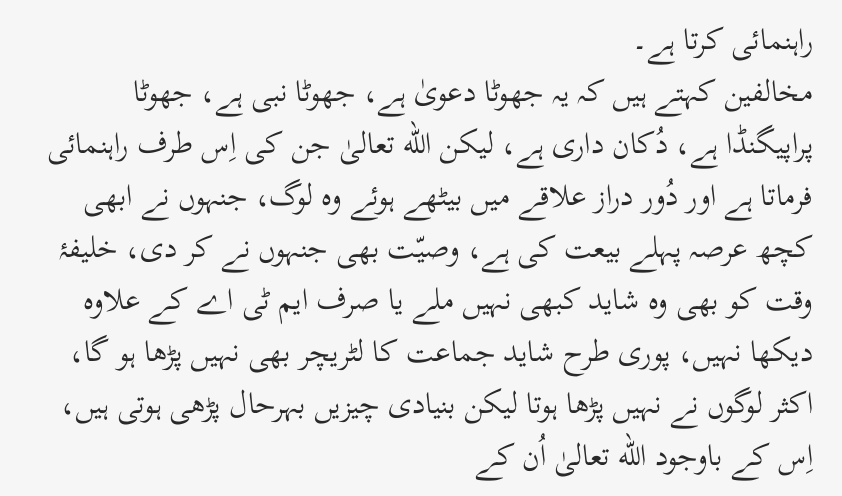راہنمائی کرتا ہے۔
مخالفین کہتے ہیں کہ یہ جھوٹا دعویٰ ہے، جھوٹا نبی ہے، جھوٹا پراپیگنڈا ہے، دُکان داری ہے، لیکن الله تعالیٰ جن کی اِس طرف راہنمائی فرماتا ہے اور دُور دراز علاقے میں بیٹھے ہوئے وہ لوگ، جنہوں نے ابھی کچھ عرصہ پہلے بیعت کی ہے، وصیّت بھی جنہوں نے کر دی، خلیفۂ وقت کو بھی وہ شاید کبھی نہیں ملے یا صرف ایم ٹی اے کے علاوہ دیکھا نہیں، پوری طرح شاید جماعت کا لٹریچر بھی نہیں پڑھا ہو گا، اکثر لوگوں نے نہیں پڑھا ہوتا لیکن بنیادی چیزیں بہرحال پڑھی ہوتی ہیں، اِس کے باوجود الله تعالیٰ اُن کے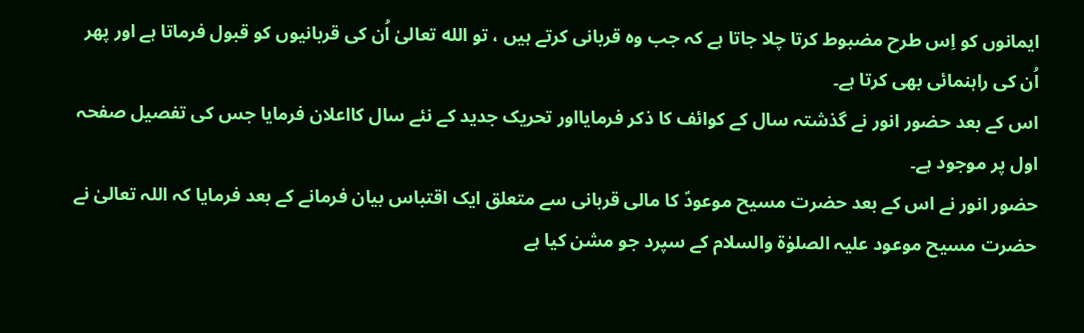ایمانوں کو اِس طرح مضبوط کرتا چلا جاتا ہے کہ جب وہ قربانی کرتے ہیں ، تو الله تعالیٰ اُن کی قربانیوں کو قبول فرماتا ہے اور پھر اُن کی راہنمائی بھی کرتا ہے۔
اس کے بعد حضور انور نے گذشتہ سال کے کوائف کا ذکر فرمایااور تحریک جدید کے نئے سال کااعلان فرمایا جس کی تفصیل صفحہ اول پر موجود ہے۔
حضور انور نے اس کے بعد حضرت مسیح موعودؑ کا مالی قربانی سے متعلق ایک اقتباس بیان فرمانے کے بعد فرمایا کہ اللہ تعالیٰ نے حضرت مسیح موعود علیہ الصلوٰة والسلام کے سپرد جو مشن کیا ہے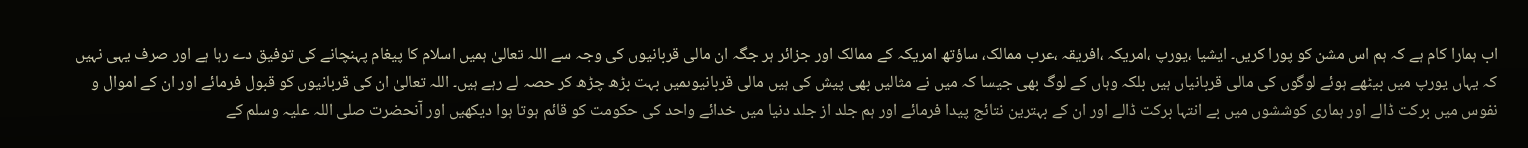اب ہمارا کام ہے کہ ہم اس مشن کو پورا کریں۔ ایشیا ،یورپ ،امریکہ ،افریقہ ،عرب ممالک، ساؤتھ امریکہ کے ممالک اور جزائر ہر جگہ ان مالی قربانیوں کی وجہ سے اللہ تعالیٰ ہمیں اسلام کا پیغام پہنچانے کی توفیق دے رہا ہے اور صرف یہی نہیں کہ یہاں یورپ میں بیٹھے ہوئے لوگوں کی مالی قربانیاں ہیں بلکہ وہاں کے لوگ بھی جیسا کہ میں نے مثالیں بھی پیش کی ہیں مالی قربانیوںمیں بہت بڑھ چڑھ کر حصہ لے رہے ہیں۔ اللہ تعالیٰ ان کی قربانیوں کو قبول فرمائے اور ان کے اموال و نفوس میں برکت ڈالے اور ہماری کوششوں میں بے انتہا برکت ڈالے اور ان کے بہترین نتائج پیدا فرمائے اور ہم جلد از جلد دنیا میں خدائے واحد کی حکومت کو قائم ہوتا ہوا دیکھیں اور آنحضرت صلی اللہ علیہ وسلم کے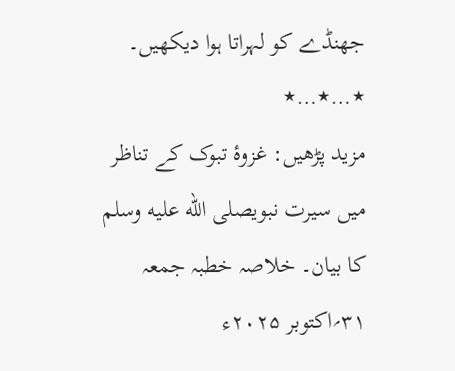جھنڈے کو لہراتا ہوا دیکھیں۔
٭…٭…٭
مزید پڑھیں: غزوۂ تبوک کے تناظر میں سیرت نبویصلى الله عليه وسلم کا بیان۔ خلاصہ خطبہ جمعہ ۳۱؍اکتوبر ۲۰۲۵ء